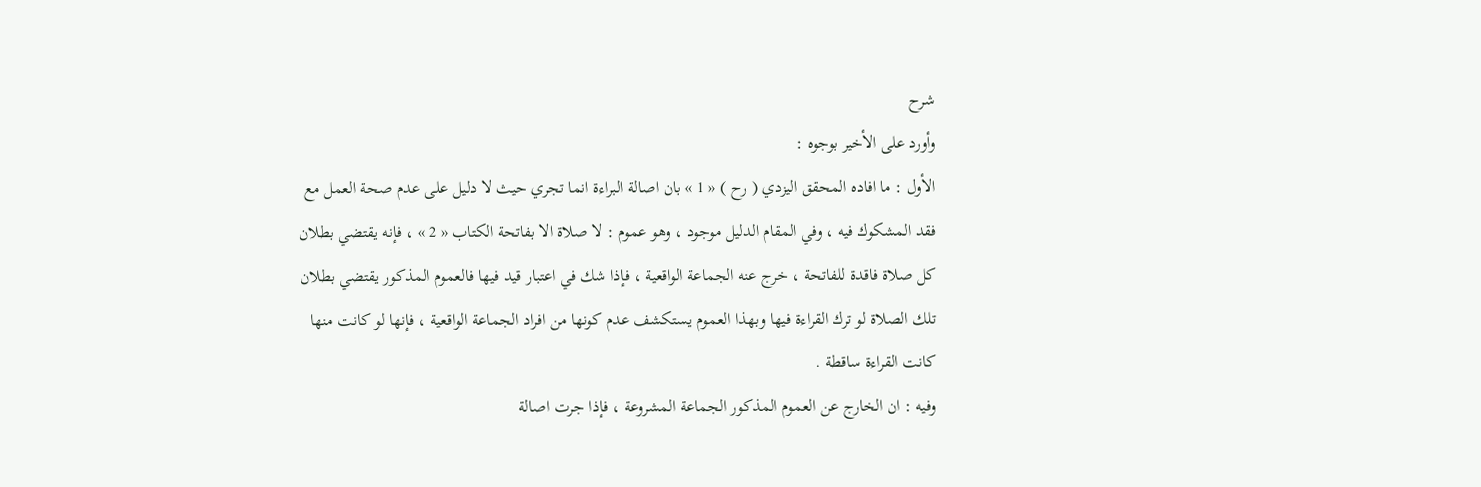شرح
وأورد على الأخير بوجوه :
الأول : ما افاده المحقق اليزدي ( رح ) « 1 » بان اصالة البراءة انما تجري حيث لا دليل على عدم صحة العمل مع فقد المشكوك فيه ، وفي المقام الدليل موجود ، وهو عموم : لا صلاة الا بفاتحة الكتاب « 2 » ، فإنه يقتضي بطلان كل صلاة فاقدة للفاتحة ، خرج عنه الجماعة الواقعية ، فإذا شك في اعتبار قيد فيها فالعموم المذكور يقتضي بطلان تلك الصلاة لو ترك القراءة فيها وبهذا العموم يستكشف عدم كونها من افراد الجماعة الواقعية ، فإنها لو كانت منها كانت القراءة ساقطة .
وفيه : ان الخارج عن العموم المذكور الجماعة المشروعة ، فإذا جرت اصالة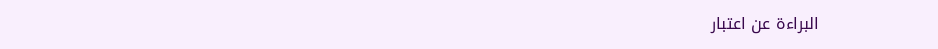البراءة عن اعتبار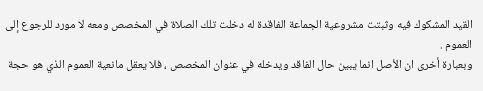القيد المشكوك فيه وثبتت مشروعية الجماعة الفاقدة له دخلت تلك الصلاة في المخصص ومعه لا مورد للرجوع إلى العموم .
وبعبارة أخرى ان الأصل انما يبين حال الفاقد ويدخله في عنوان المخصص ، فلا يعقل مانعية العموم الذي هو حجة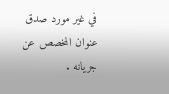في غير مورد صدق عنوان المخصص عن جريانه .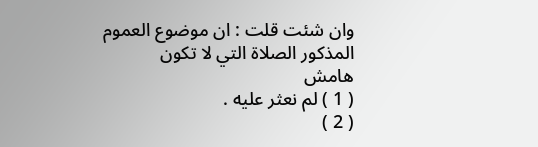وان شئت قلت : ان موضوع العموم المذكور الصلاة التي لا تكون
هامش
( 1 ) لم نعثر عليه .
( 2 )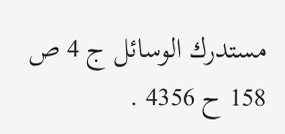مستدرك الوسائل ج 4 ص 158 ح 4356 .